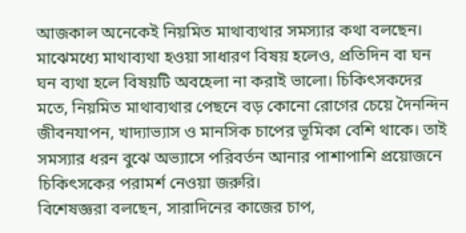আজকাল অনেকেই নিয়মিত মাথাব্যথার সমস্যার কথা বলছেন। মাঝেমধ্যে মাথাব্যথা হওয়া সাধারণ বিষয় হলেও, প্রতিদিন বা ঘন ঘন ব্যথা হলে বিষয়টি অবহেলা না করাই ভালো। চিকিৎসকদের মতে, নিয়মিত মাথাব্যথার পেছনে বড় কোনো রোগের চেয়ে দৈনন্দিন জীবনযাপন, খাদ্যাভ্যাস ও মানসিক চাপের ভূমিকা বেশি থাকে। তাই সমস্যার ধরন বুঝে অভ্যাসে পরিবর্তন আনার পাশাপাশি প্রয়োজনে চিকিৎসকের পরামর্শ নেওয়া জরুরি।
বিশেষজ্ঞরা বলছেন, সারাদিনের কাজের চাপ,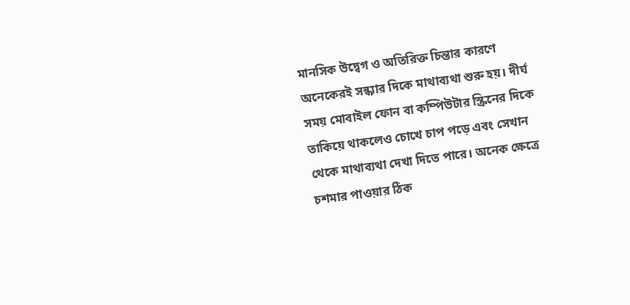মানসিক উদ্বেগ ও অতিরিক্ত চিন্তার কারণে অনেকেরই সন্ধ্যার দিকে মাথাব্যথা শুরু হয়। দীর্ঘ সময় মোবাইল ফোন বা কম্পিউটার স্ক্রিনের দিকে তাকিয়ে থাকলেও চোখে চাপ পড়ে এবং সেখান থেকে মাথাব্যথা দেখা দিতে পারে। অনেক ক্ষেত্রে চশমার পাওয়ার ঠিক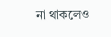না থাকলেও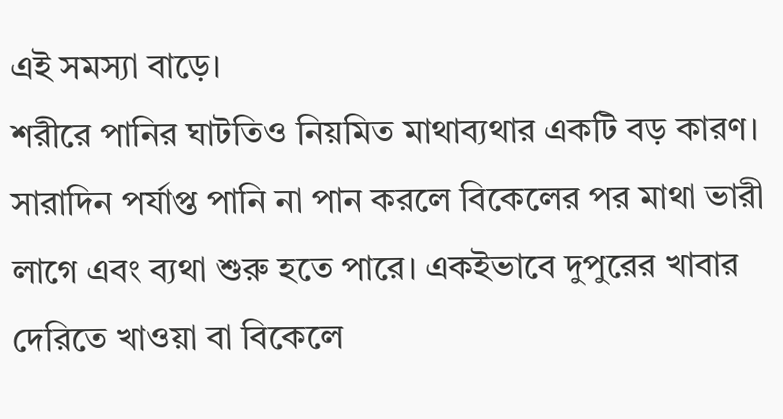এই সমস্যা বাড়ে।
শরীরে পানির ঘাটতিও নিয়মিত মাথাব্যথার একটি বড় কারণ। সারাদিন পর্যাপ্ত পানি না পান করলে বিকেলের পর মাথা ভারী লাগে এবং ব্যথা শুরু হতে পারে। একইভাবে দুপুরের খাবার দেরিতে খাওয়া বা বিকেলে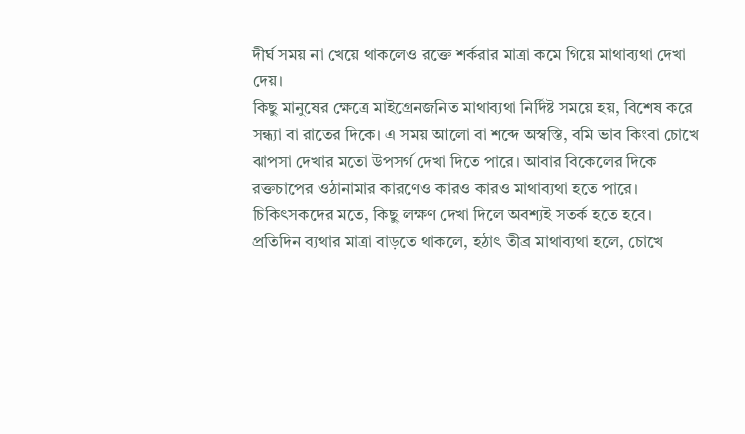দীর্ঘ সময় না খেয়ে থাকলেও রক্তে শর্করার মাত্রা কমে গিয়ে মাথাব্যথা দেখা দেয়।
কিছু মানুষের ক্ষেত্রে মাইগ্রেনজনিত মাথাব্যথা নির্দিষ্ট সময়ে হয়, বিশেষ করে সন্ধ্যা বা রাতের দিকে। এ সময় আলো বা শব্দে অস্বস্তি, বমি ভাব কিংবা চোখে ঝাপসা দেখার মতো উপসর্গ দেখা দিতে পারে। আবার বিকেলের দিকে রক্তচাপের ওঠানামার কারণেও কারও কারও মাথাব্যথা হতে পারে।
চিকিৎসকদের মতে, কিছু লক্ষণ দেখা দিলে অবশ্যই সতর্ক হতে হবে। প্রতিদিন ব্যথার মাত্রা বাড়তে থাকলে, হঠাৎ তীব্র মাথাব্যথা হলে, চোখে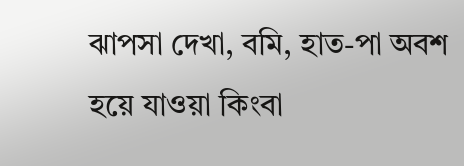ঝাপসা দেখা, বমি, হাত-পা অবশ হয়ে যাওয়া কিংবা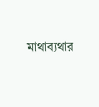মাথাব্যথার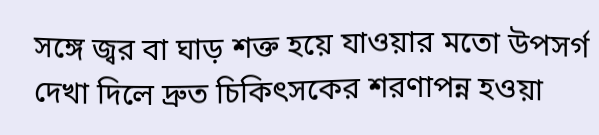সঙ্গে জ্বর বা ঘাড় শক্ত হয়ে যাওয়ার মতো উপসর্গ দেখা দিলে দ্রুত চিকিৎসকের শরণাপন্ন হওয়া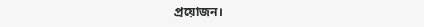প্রয়োজন।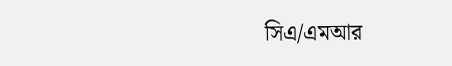সিএ/এমআর